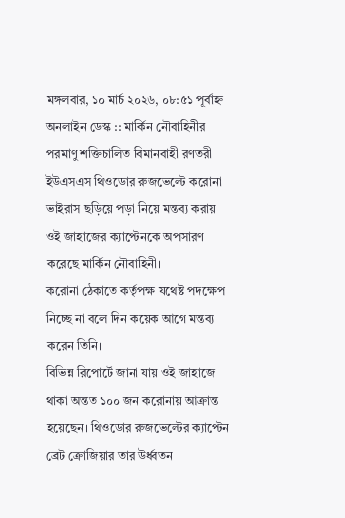মঙ্গলবার, ১০ মার্চ ২০২৬, ০৮:৫১ পূর্বাহ্ন
অনলাইন ডেস্ক :: মার্কিন নৌবাহিনীর পরমাণু শক্তিচালিত বিমানবাহী রণতরী ইউএসএস থিওডোর রুজভেল্টে করোনা ভাইরাস ছড়িয়ে পড়া নিয়ে মন্তব্য করায় ওই জাহাজের ক্যাপ্টেনকে অপসারণ করেছে মার্কিন নৌবাহিনী।
করোনা ঠেকাতে কর্তৃপক্ষ যথেষ্ট পদক্ষেপ নিচ্ছে না বলে দিন কয়েক আগে মন্তব্য করেন তিনি।
বিভিন্ন রিপোর্টে জানা যায় ওই জাহাজে থাকা অন্তত ১০০ জন করোনায় আক্রান্ত হয়েছেন। থিওডোর রুজভেল্টের ক্যাপ্টেন ব্রেট ক্রোজিয়ার তার উর্ধ্বতন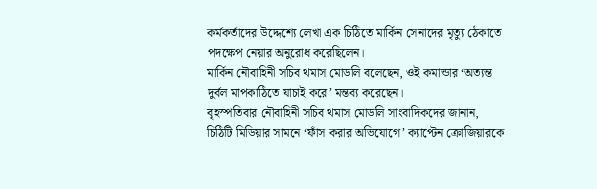কর্মকর্তাদের উদ্দেশ্যে লেখা এক চিঠিতে মার্কিন সেনাদের মৃত্যু ঠেকাতে পদক্ষেপ নেয়ার অনুরোধ করেছিলেন।
মার্কিন নৌবাহিনী সচিব থমাস মোডলি বলেছেন, ওই কমান্ডার ‘অত্যন্ত দুর্বল মাপকাঠিতে যাচাই করে’ মন্তব্য করেছেন।
বৃহস্পতিবার নৌবাহিনী সচিব থমাস মোডলি সাংবাদিকদের জানান, চিঠিটি মিডিয়ার সামনে ‘ফাঁস করার অভিযোগে’ ক্যাপ্টেন ক্রোজিয়ারকে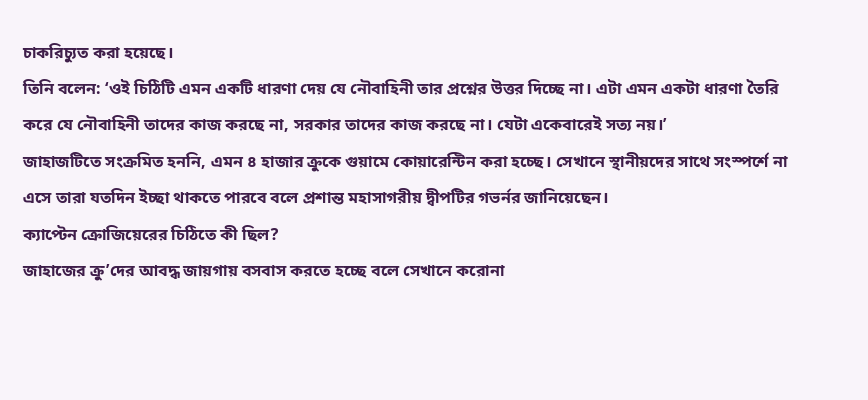চাকরিচ্যুত করা হয়েছে।
তিনি বলেন: ‘ওই চিঠিটি এমন একটি ধারণা দেয় যে নৌবাহিনী তার প্রশ্নের উত্তর দিচ্ছে না। এটা এমন একটা ধারণা তৈরি করে যে নৌবাহিনী তাদের কাজ করছে না, সরকার তাদের কাজ করছে না। যেটা একেবারেই সত্য নয়।’
জাহাজটিতে সংক্রমিত হননি, এমন ৪ হাজার ক্রুকে গুয়ামে কোয়ারেন্টিন করা হচ্ছে। সেখানে স্থানীয়দের সাথে সংস্পর্শে না এসে তারা যতদিন ইচ্ছা থাকতে পারবে বলে প্রশান্ত মহাসাগরীয় দ্বীপটির গভর্নর জানিয়েছেন।
ক্যাপ্টেন ক্রোজিয়েরের চিঠিতে কী ছিল?
জাহাজের ক্রু’দের আবদ্ধ জায়গায় বসবাস করতে হচ্ছে বলে সেখানে করোনা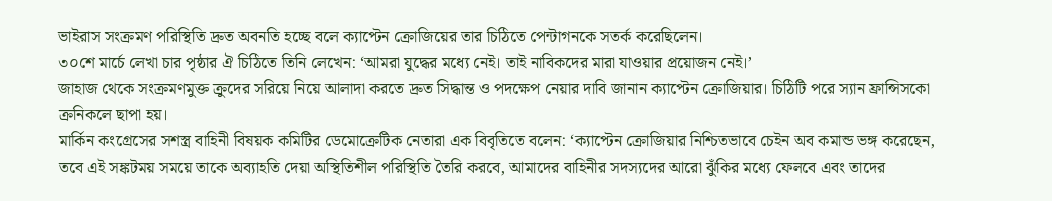ভাইরাস সংক্রমণ পরিস্থিতি দ্রুত অবনতি হচ্ছে বলে ক্যাপ্টেন ক্রোজিয়ের তার চিঠিতে পেন্টাগনকে সতর্ক করেছিলেন।
৩০শে মার্চে লেখা চার পৃষ্ঠার ঐ চিঠিতে তিনি লেখেন: ‘আমরা যুদ্ধের মধ্যে নেই। তাই নাবিকদের মারা যাওয়ার প্রয়োজন নেই।’
জাহাজ থেকে সংক্রমণমুক্ত ক্রুদের সরিয়ে নিয়ে আলাদা করতে দ্রুত সিদ্ধান্ত ও পদক্ষেপ নেয়ার দাবি জানান ক্যাপ্টেন ক্রোজিয়ার। চিঠিটি পরে স্যান ফ্রান্সিসকো ক্রনিকলে ছাপা হয়।
মার্কিন কংগ্রেসের সশস্ত্র বাহিনী বিষয়ক কমিটির ডেমোক্রেটিক নেতারা এক বিবৃতিতে বলেন: ‘ক্যাপ্টেন ক্রোজিয়ার নিশ্চিতভাবে চেইন অব কমান্ড ভঙ্গ করেছেন, তবে এই সঙ্কটময় সময়ে তাকে অব্যাহতি দেয়া অস্থিতিশীল পরিস্থিতি তৈরি করবে, আমাদের বাহিনীর সদস্যদের আরো ঝুঁকির মধ্যে ফেলবে এবং তাদের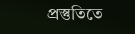প্রস্তুতিতে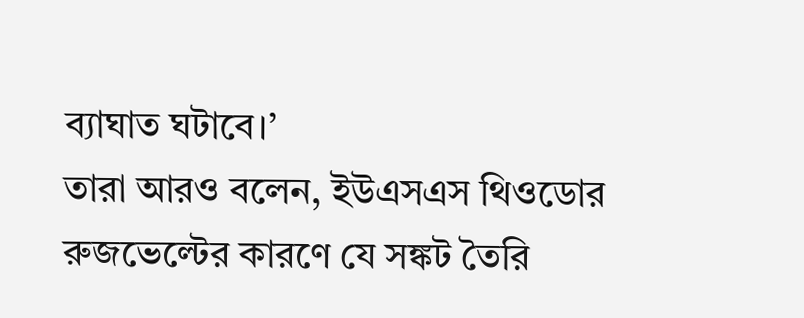ব্যাঘাত ঘটাবে।’
তারা আরও বলেন, ইউএসএস থিওডোর রুজভেল্টের কারণে যে সঙ্কট তৈরি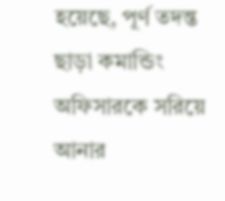হয়েছে, পূর্ণ তদন্ত ছাড়া কমান্ডিং অফিসারকে সরিয়ে আনার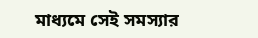মাধ্যমে সেই সমস্যার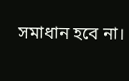সমাধান হবে না।